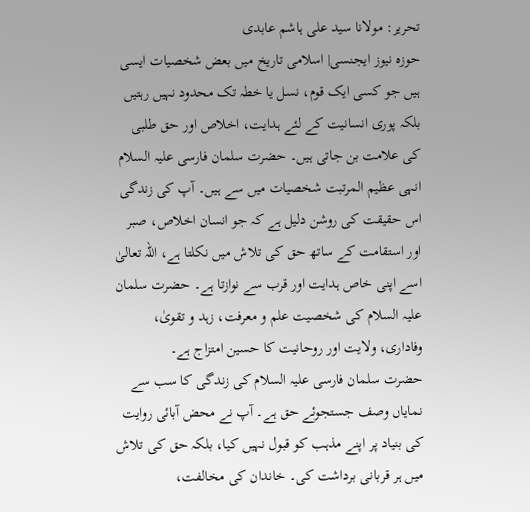تحریر: مولانا سید علی ہاشم عابدی
حوزہ نیوز ایجنسی| اسلامی تاریخ میں بعض شخصیات ایسی ہیں جو کسی ایک قوم، نسل یا خطہ تک محدود نہیں رہتیں بلکہ پوری انسانیت کے لئے ہدایت، اخلاص اور حق طلبی کی علامت بن جاتی ہیں۔ حضرت سلمان فارسی علیہ السلام انہی عظیم المرتبت شخصیات میں سے ہیں۔ آپ کی زندگی اس حقیقت کی روشن دلیل ہے کہ جو انسان اخلاص، صبر اور استقامت کے ساتھ حق کی تلاش میں نکلتا ہے، اللہ تعالیٰ اسے اپنی خاص ہدایت اور قرب سے نوازتا ہے۔ حضرت سلمان علیہ السلام کی شخصیت علم و معرفت، زہد و تقویٰ، وفاداری، ولایت اور روحانیت کا حسین امتزاج ہے۔
حضرت سلمان فارسی علیہ السلام کی زندگی کا سب سے نمایاں وصف جستجوئے حق ہے۔ آپ نے محض آبائی روایت کی بنیاد پر اپنے مذہب کو قبول نہیں کیا، بلکہ حق کی تلاش میں ہر قربانی برداشت کی۔ خاندان کی مخالفت،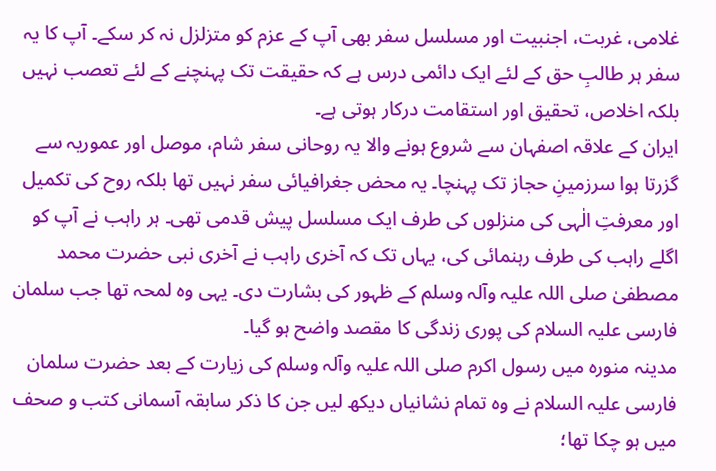غلامی، غربت، اجنبیت اور مسلسل سفر بھی آپ کے عزم کو متزلزل نہ کر سکے۔ آپ کا یہ سفر ہر طالبِ حق کے لئے ایک دائمی درس ہے کہ حقیقت تک پہنچنے کے لئے تعصب نہیں بلکہ اخلاص، تحقیق اور استقامت درکار ہوتی ہے۔
ایران کے علاقہ اصفہان سے شروع ہونے والا یہ روحانی سفر شام، موصل اور عموریہ سے گزرتا ہوا سرزمینِ حجاز تک پہنچا۔ یہ محض جغرافیائی سفر نہیں تھا بلکہ روح کی تکمیل اور معرفتِ الٰہی کی منزلوں کی طرف ایک مسلسل پیش قدمی تھی۔ ہر راہب نے آپ کو اگلے راہب کی طرف رہنمائی کی، یہاں تک کہ آخری راہب نے آخری نبی حضرت محمد مصطفیٰ صلی اللہ علیہ وآلہ وسلم کے ظہور کی بشارت دی۔ یہی وہ لمحہ تھا جب سلمان فارسی علیہ السلام کی پوری زندگی کا مقصد واضح ہو گیا۔
مدینہ منورہ میں رسول اکرم صلی اللہ علیہ وآلہ وسلم کی زیارت کے بعد حضرت سلمان فارسی علیہ السلام نے وہ تمام نشانیاں دیکھ لیں جن کا ذکر سابقہ آسمانی کتب و صحف میں ہو چکا تھا؛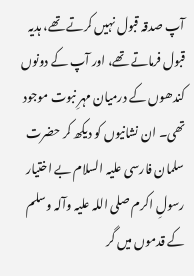آپ صدقہ قبول نہیں کرتے تھے، ہدیہ قبول فرماتے تھے، اور آپ کے دونوں کندھوں کے درمیان مہرِ نبوت موجود تھی۔ ان نشانیوں کو دیکھ کر حضرت سلمان فارسی علیہ السلام بے اختیار رسولِ اکرم صلی اللہ علیہ وآلہ وسلم کے قدموں میں گر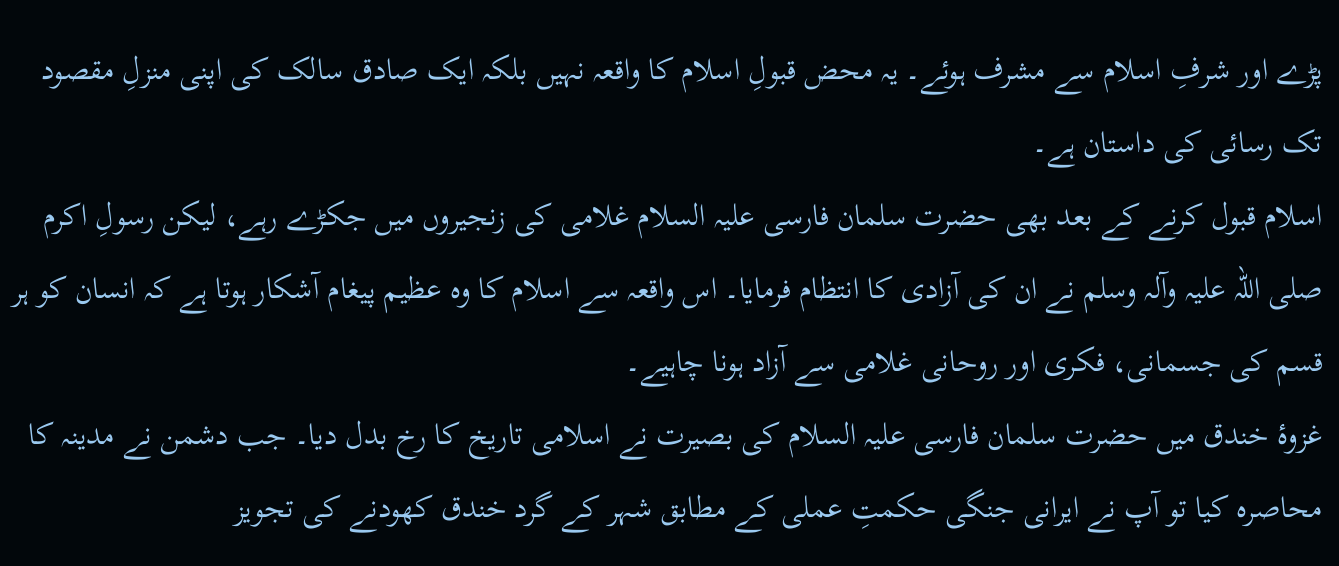پڑے اور شرفِ اسلام سے مشرف ہوئے۔ یہ محض قبولِ اسلام کا واقعہ نہیں بلکہ ایک صادق سالک کی اپنی منزلِ مقصود تک رسائی کی داستان ہے۔
اسلام قبول کرنے کے بعد بھی حضرت سلمان فارسی علیہ السلام غلامی کی زنجیروں میں جکڑے رہے، لیکن رسولِ اکرم صلی اللہ علیہ وآلہ وسلم نے ان کی آزادی کا انتظام فرمایا۔ اس واقعہ سے اسلام کا وہ عظیم پیغام آشکار ہوتا ہے کہ انسان کو ہر قسم کی جسمانی، فکری اور روحانی غلامی سے آزاد ہونا چاہیے۔
غزوۂ خندق میں حضرت سلمان فارسی علیہ السلام کی بصیرت نے اسلامی تاریخ کا رخ بدل دیا۔ جب دشمن نے مدینہ کا محاصرہ کیا تو آپ نے ایرانی جنگی حکمتِ عملی کے مطابق شہر کے گرد خندق کھودنے کی تجویز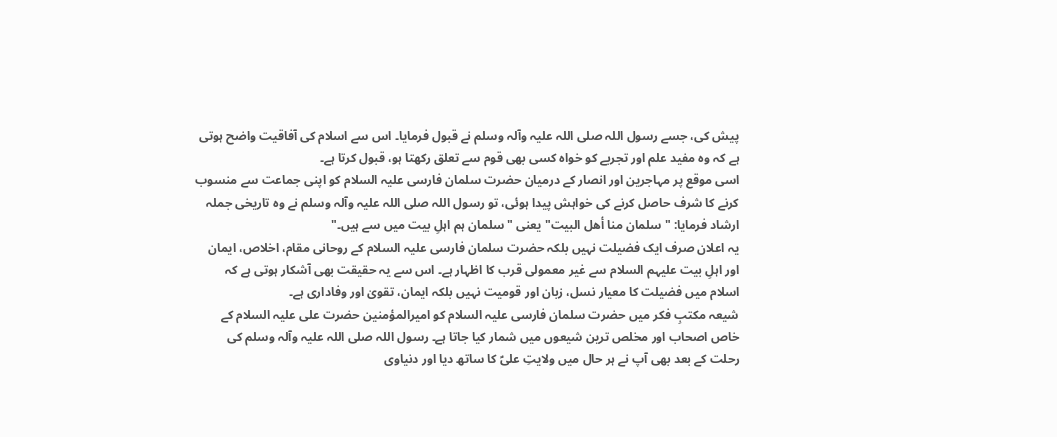پیش کی، جسے رسول اللہ صلی اللہ علیہ وآلہ وسلم نے قبول فرمایا۔ اس سے اسلام کی آفاقیت واضح ہوتی ہے کہ وہ مفید علم اور تجربے کو خواہ کسی بھی قوم سے تعلق رکھتا ہو، قبول کرتا ہے۔
اسی موقع پر مہاجرین اور انصار کے درمیان حضرت سلمان فارسی علیہ السلام کو اپنی جماعت سے منسوب کرنے کا شرف حاصل کرنے کی خواہش پیدا ہوئی، تو رسول اللہ صلی اللہ علیہ وآلہ وسلم نے وہ تاریخی جملہ ارشاد فرمایا: "سلمان منا أهل البيت" یعنی "سلمان ہم اہلِ بیت میں سے ہیں۔"
یہ اعلان صرف ایک فضیلت نہیں بلکہ حضرت سلمان فارسی علیہ السلام کے روحانی مقام، اخلاص، ایمان اور اہلِ بیت علیہم السلام سے غیر معمولی قرب کا اظہار ہے۔ اس سے یہ حقیقت بھی آشکار ہوتی ہے کہ اسلام میں فضیلت کا معیار نسل، زبان اور قومیت نہیں بلکہ ایمان، تقویٰ اور وفاداری ہے۔
شیعہ مکتبِ فکر میں حضرت سلمان فارسی علیہ السلام کو امیرالمؤمنین حضرت علی علیہ السلام کے خاص اصحاب اور مخلص ترین شیعوں میں شمار کیا جاتا ہے۔ رسول اللہ صلی اللہ علیہ وآلہ وسلم کی رحلت کے بعد بھی آپ نے ہر حال میں ولایتِ علیؑ کا ساتھ دیا اور دنیاوی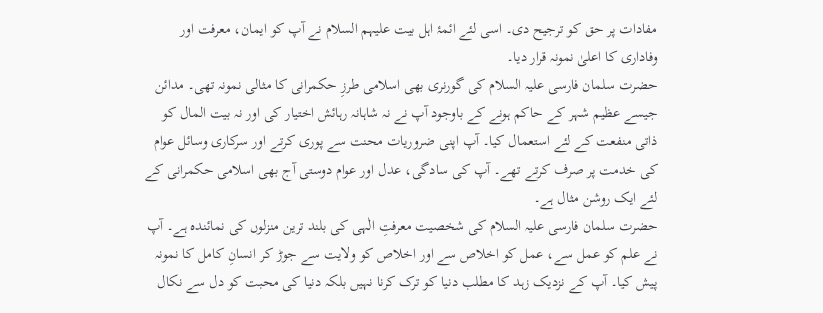مفادات پر حق کو ترجیح دی۔ اسی لئے ائمۂ اہل بیت علیہم السلام نے آپ کو ایمان، معرفت اور وفاداری کا اعلیٰ نمونہ قرار دیا۔
حضرت سلمان فارسی علیہ السلام کی گورنری بھی اسلامی طرزِ حکمرانی کا مثالی نمونہ تھی۔ مدائن جیسے عظیم شہر کے حاکم ہونے کے باوجود آپ نے نہ شاہانہ رہائش اختیار کی اور نہ بیت المال کو ذاتی منفعت کے لئے استعمال کیا۔ آپ اپنی ضروریات محنت سے پوری کرتے اور سرکاری وسائل عوام کی خدمت پر صرف کرتے تھے۔ آپ کی سادگی، عدل اور عوام دوستی آج بھی اسلامی حکمرانی کے لئے ایک روشن مثال ہے۔
حضرت سلمان فارسی علیہ السلام کی شخصیت معرفتِ الٰہی کی بلند ترین منزلوں کی نمائندہ ہے۔ آپ نے علم کو عمل سے، عمل کو اخلاص سے اور اخلاص کو ولایت سے جوڑ کر انسانِ کامل کا نمونہ پیش کیا۔ آپ کے نزدیک زہد کا مطلب دنیا کو ترک کرنا نہیں بلکہ دنیا کی محبت کو دل سے نکال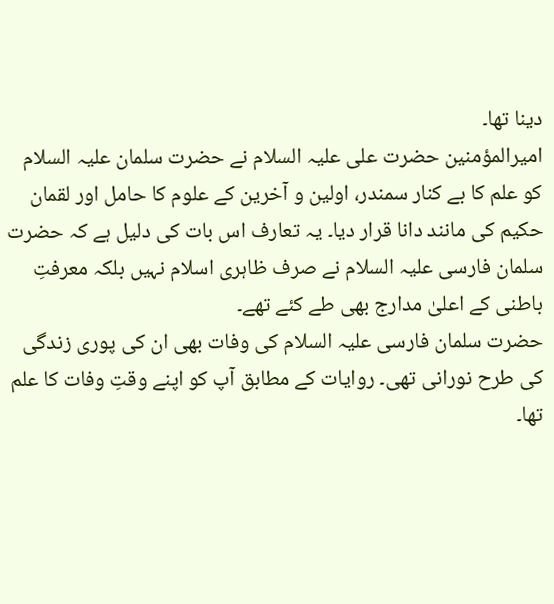دینا تھا۔
امیرالمؤمنین حضرت علی علیہ السلام نے حضرت سلمان علیہ السلام کو علم کا بے کنار سمندر، اولین و آخرین کے علوم کا حامل اور لقمان حکیم کی مانند دانا قرار دیا۔ یہ تعارف اس بات کی دلیل ہے کہ حضرت سلمان فارسی علیہ السلام نے صرف ظاہری اسلام نہیں بلکہ معرفتِ باطنی کے اعلیٰ مدارج بھی طے کئے تھے۔
حضرت سلمان فارسی علیہ السلام کی وفات بھی ان کی پوری زندگی کی طرح نورانی تھی۔ روایات کے مطابق آپ کو اپنے وقتِ وفات کا علم تھا۔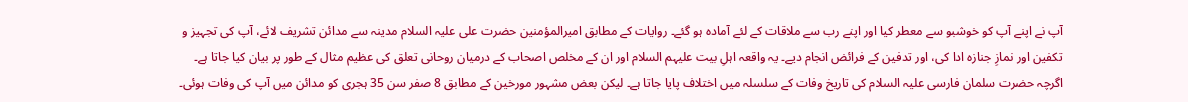آپ نے اپنے آپ کو خوشبو سے معطر کیا اور اپنے رب سے ملاقات کے لئے آمادہ ہو گئے۔ روایات کے مطابق امیرالمؤمنین حضرت علی علیہ السلام مدینہ سے مدائن تشریف لائے، آپ کی تجہیز و تکفین اور نمازِ جنازہ ادا کی، اور تدفین کے فرائض انجام دیے۔ یہ واقعہ اہلِ بیت علیہم السلام اور ان کے مخلص اصحاب کے درمیان روحانی تعلق کی عظیم مثال کے طور پر بیان کیا جاتا ہے۔
اگرچہ حضرت سلمان فارسی علیہ السلام کی تاریخ وفات کے سلسلہ میں اختلاف پایا جاتا ہے۔ لیکن بعض مشہور مورخین کے مطابق 8 صفر سن 35 ہجری کو مدائن میں آپ کی وفات ہوئی۔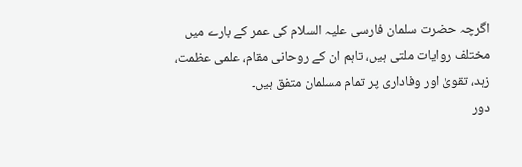اگرچہ حضرت سلمان فارسی علیہ السلام کی عمر کے بارے میں مختلف روایات ملتی ہیں، تاہم ان کے روحانی مقام، علمی عظمت، زہد، تقویٰ اور وفاداری پر تمام مسلمان متفق ہیں۔
دور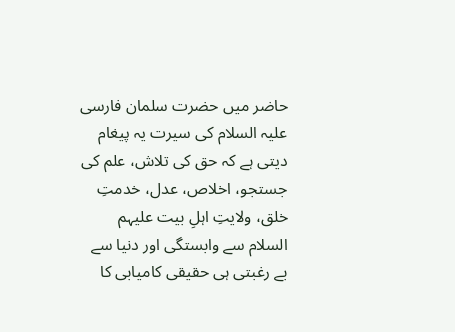حاضر میں حضرت سلمان فارسی علیہ السلام کی سیرت یہ پیغام دیتی ہے کہ حق کی تلاش، علم کی جستجو، اخلاص، عدل، خدمتِ خلق، ولایتِ اہلِ بیت علیہم السلام سے وابستگی اور دنیا سے بے رغبتی ہی حقیقی کامیابی کا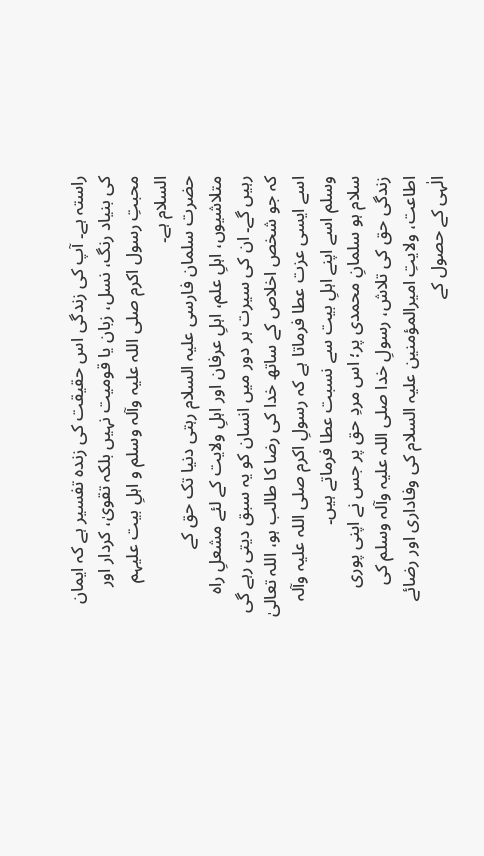راستہ ہے۔ آپ کی زندگی اس حقیقت کی زندہ تفسیر ہے کہ ایمان کی بنیاد رنگ، نسل، زبان یا قومیت نہیں بلکہ تقویٰ، کردار اور محبتِ رسول اکرم صلی اللہ علیہ وآلہ وسلم و اہلِ بیت علیہم السلام ہے۔
حضرت سلمان فارسی علیہ السلام رہتی دنیا تک حق کے متلاشیوں، اہلِ علم، اہلِ عرفان اور اہلِ ولایت کے لئے مشعلِ راہ رہیں گے۔ ان کی سیرت ہر دور میں انسان کو یہ سبق دیتی رہے گی کہ جو شخص اخلاص کے ساتھ خدا کی رضا کا طالب ہو، اللہ تعالیٰ اسے ایسی عزت عطا فرماتا ہے کہ رسولِ اکرم صلی اللہ علیہ وآلہ وسلم اسے اپنے اہلِ بیت سے نسبت عطا فرماتے ہیں۔
سلام ہو سلمانِ محمدی پر؛ اس مردِ حق پر جس نے اپنی پوری زندگی حق کی تلاش، رسولِ خدا صلی اللہ علیہ وآلہ وسلم کی اطاعت، ولایتِ امیرالمؤمنین علیہ السلام کی وفاداری اور رضائے الٰہی کے حصول کے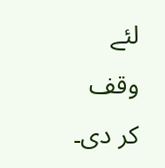لئے وقف کر دی۔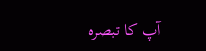آپ کا تبصرہ